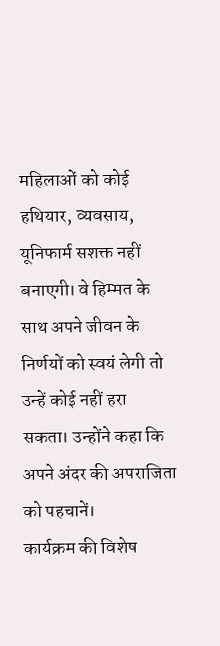महिलाओं को कोई हथियार, व्यवसाय, यूनिफार्म सशक्त नहीं बनाएगी। वे हिम्मत के साथ अपने जीवन के निर्णयों को स्वयं लेगी तो उन्हें कोई नहीं हरा सकता। उन्होंने कहा कि अपने अंदर की अपराजिता को पहचानें।
कार्यक्रम की विशेष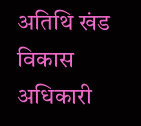अतिथि खंड विकास अधिकारी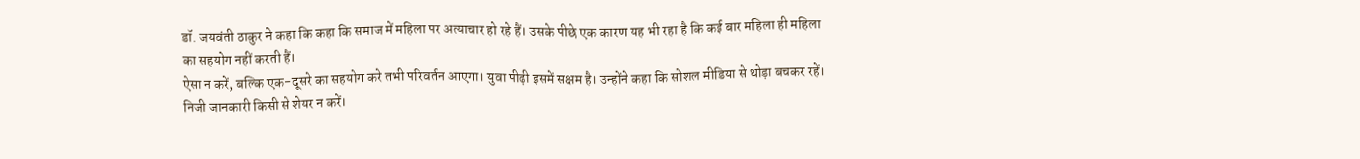डॉ. जयवंती ठाकुर ने कहा कि कहा कि समाज में महिला पर अत्याचार हो रहे हैं। उसके पीछे एक कारण यह भी रहा है कि कई बार महिला ही महिला का सहयोग नहीं करती हैं।
ऐसा न करें, बल्कि एक-दूसरे का सहयोग करे तभी परिवर्तन आएगा। युवा पीढ़ी इसमें सक्षम है। उन्होंने कहा कि सोशल मीडिया से थोड़ा बचकर रहें। निजी जानकारी किसी से शेयर न करें।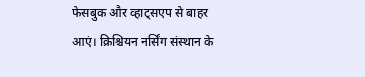फेसबुक और व्हाट्सएप से बाहर आएं। क्रिश्चियन नर्सिंग संस्थान के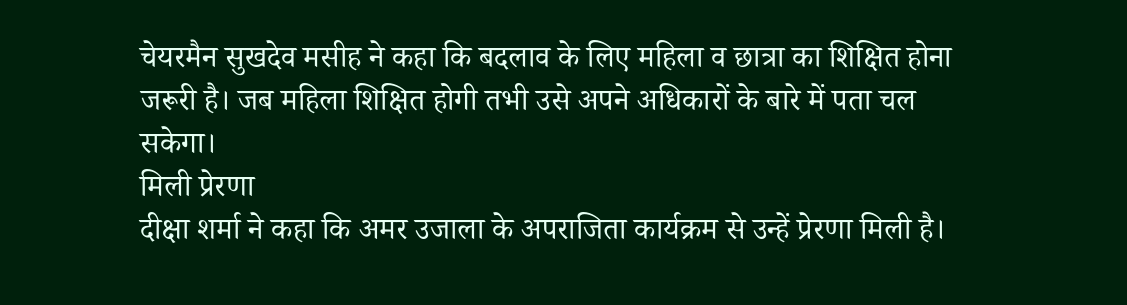चेयरमैन सुखदेव मसीह ने कहा कि बदलाव के लिए महिला व छात्रा का शिक्षित होना जरूरी है। जब महिला शिक्षित होगी तभी उसे अपने अधिकारों के बारे में पता चल सकेगा।
मिली प्रेरणा
दीक्षा शर्मा ने कहा कि अमर उजाला के अपराजिता कार्यक्रम से उन्हें प्रेरणा मिली है।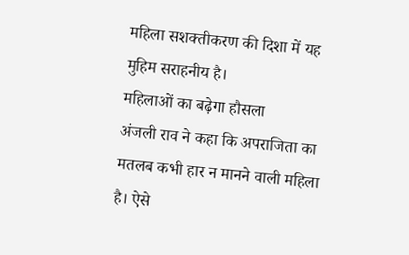महिला सशक्तीकरण की दिशा में यह मुहिम सराहनीय है।
महिलाओं का बढ़ेगा हौसला
अंजली राव ने कहा कि अपराजिता का मतलब कभी हार न मानने वाली महिला है। ऐसे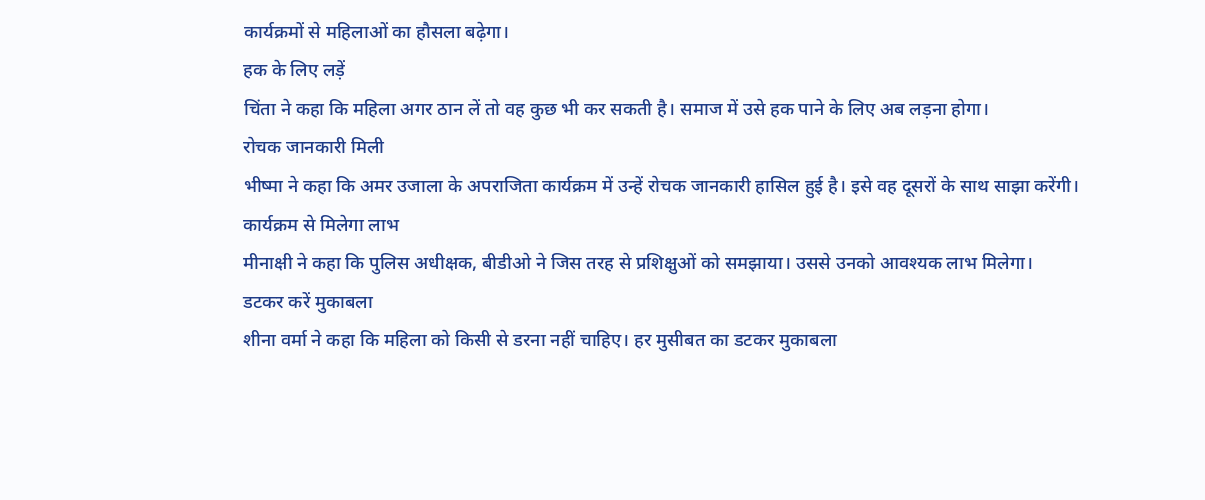कार्यक्रमों से महिलाओं का हौसला बढ़ेगा।
हक के लिए लड़ें
चिंता ने कहा कि महिला अगर ठान लें तो वह कुछ भी कर सकती है। समाज में उसे हक पाने के लिए अब लड़ना होगा।
रोचक जानकारी मिली
भीष्मा ने कहा कि अमर उजाला के अपराजिता कार्यक्रम में उन्हें रोचक जानकारी हासिल हुई है। इसे वह दूसरों के साथ साझा करेंगी।
कार्यक्रम से मिलेगा लाभ
मीनाक्षी ने कहा कि पुलिस अधीक्षक, बीडीओ ने जिस तरह से प्रशिक्षुओं को समझाया। उससे उनको आवश्यक लाभ मिलेगा।
डटकर करें मुकाबला
शीना वर्मा ने कहा कि महिला को किसी से डरना नहीं चाहिए। हर मुसीबत का डटकर मुकाबला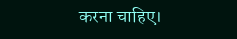करना चाहिए।